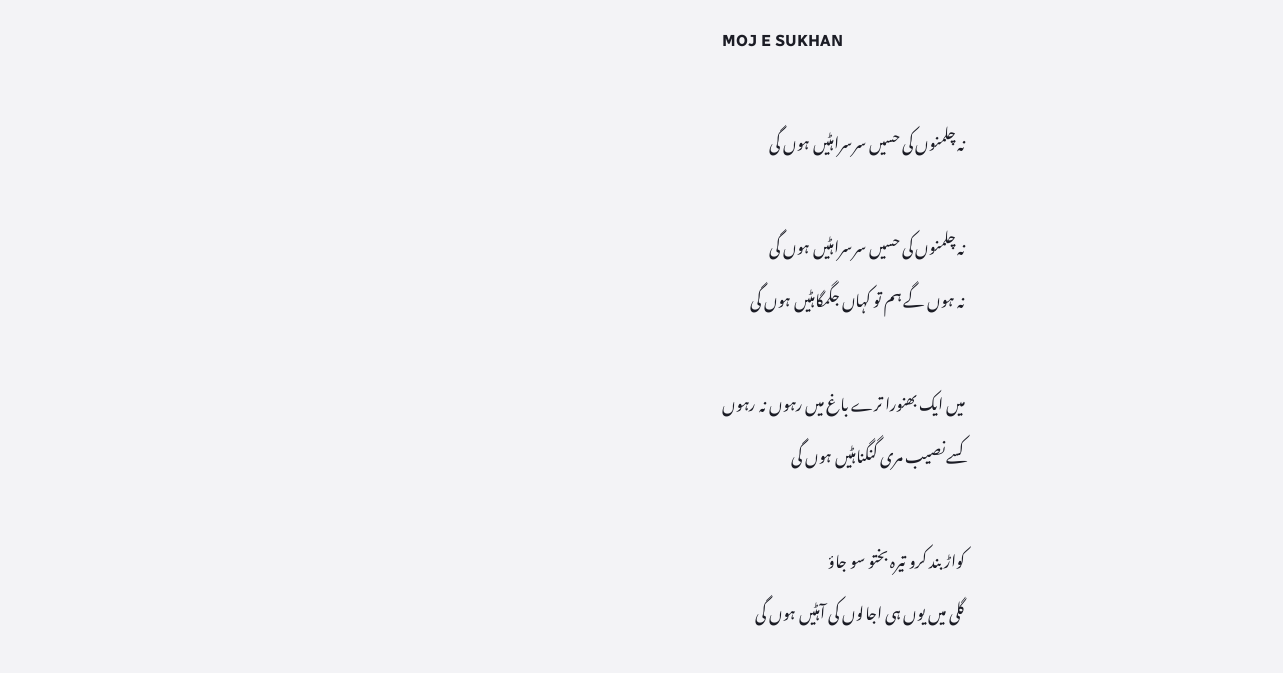MOJ E SUKHAN

نہ چلمنوں کی حسیں سرسراہٹیں ہوں گی

نہ چلمنوں کی حسیں سرسراہٹیں ہوں گی
نہ ہوں گے ہم تو کہاں جگمگاہٹیں ہوں گی

میں ایک بھنورا ترے باغ میں رہوں نہ رہوں
کسے نصیب مری گنگناہٹیں ہوں گی

کواڑ بند کرو تیرہ بختو سو جاؤ
گلی میں یوں ہی اجالوں کی آہٹیں ہوں گی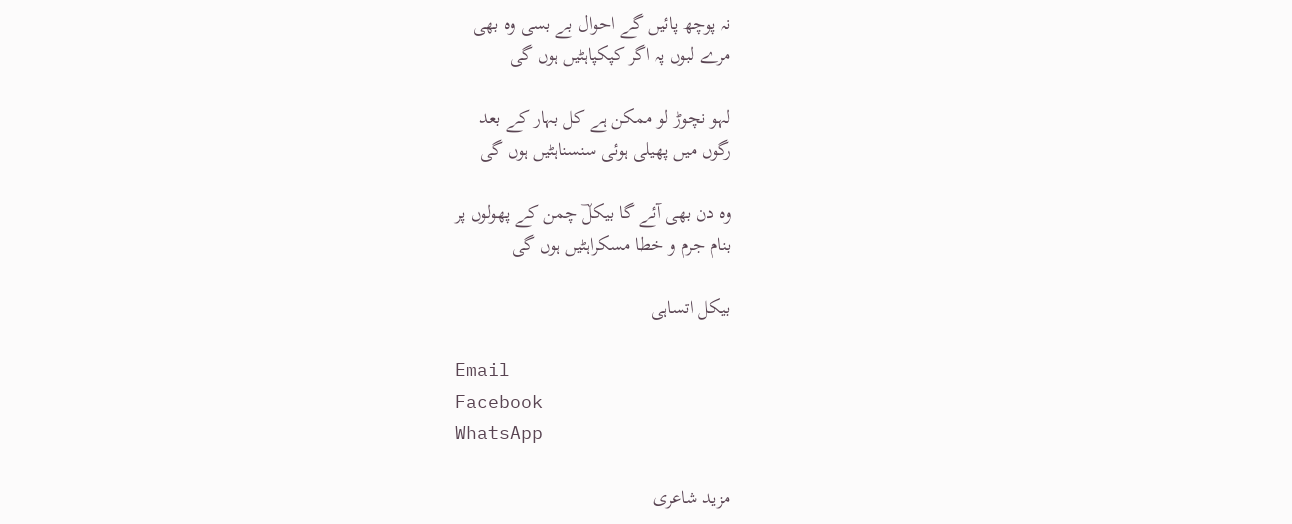نہ پوچھ پائیں گے احوال بے بسی وہ بھی
مرے لبوں پہ اگر کپکپاہٹیں ہوں گی

لہو نچوڑ لو ممکن ہے کل بہار کے بعد
رگوں میں پھیلی ہوئی سنسناہٹیں ہوں گی

وہ دن بھی آئے گا بیکلؔ چمن کے پھولوں پر
بنام جرم و خطا مسکراہٹیں ہوں گی

بیکل اتساہی

Email
Facebook
WhatsApp

مزید شاعری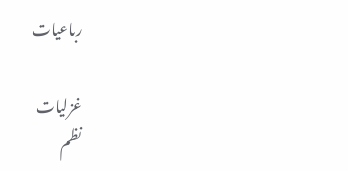رباعیات

غزلیات
نظم